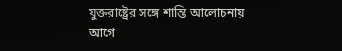যুক্তরাষ্ট্রের সঙ্গে শান্তি আলোচনায় আগে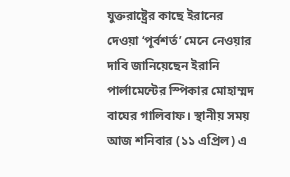যুক্তরাষ্ট্রের কাছে ইরানের দেওয়া ‘পূর্বশর্ত’ মেনে নেওয়ার দাবি জানিয়েছেন ইরানি পার্লামেন্টের স্পিকার মোহাম্মদ বাঘের গালিবাফ। স্থানীয় সময় আজ শনিবার (১১ এপ্রিল) এ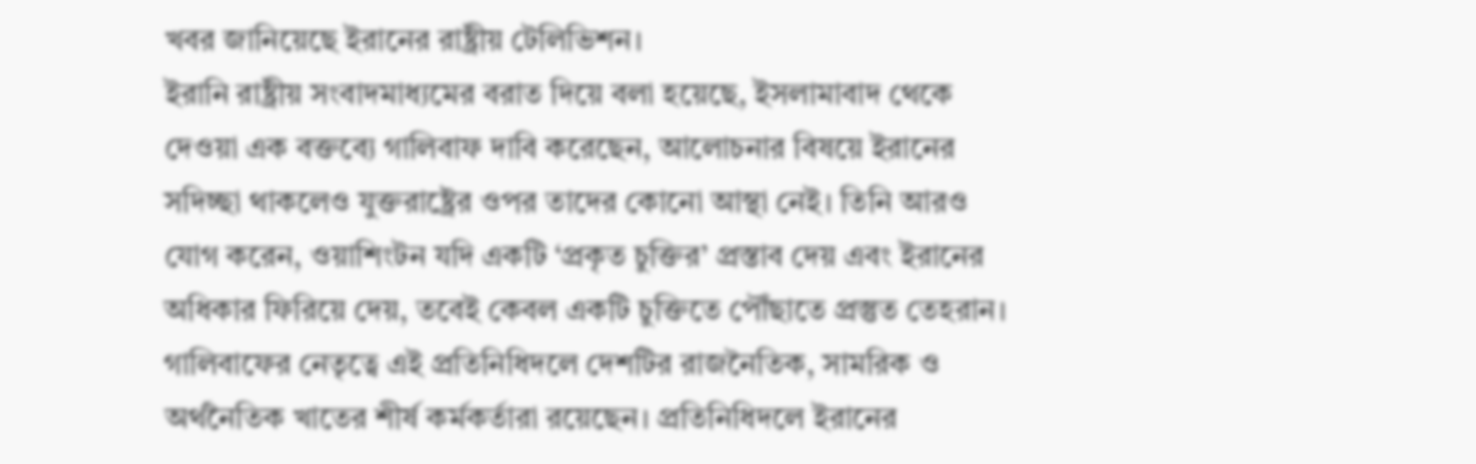খবর জানিয়েছে ইরানের রাষ্ট্রীয় টেলিভিশন।
ইরানি রাষ্ট্রীয় সংবাদমাধ্যমের বরাত দিয়ে বলা হয়েছে, ইসলামাবাদ থেকে দেওয়া এক বক্তব্যে গালিবাফ দাবি করেছেন, আলোচনার বিষয়ে ইরানের সদিচ্ছা থাকলেও যুক্তরাষ্ট্রের ওপর তাদের কোনো আস্থা নেই। তিনি আরও যোগ করেন, ওয়াশিংটন যদি একটি ‘প্রকৃত চুক্তির’ প্রস্তাব দেয় এবং ইরানের অধিকার ফিরিয়ে দেয়, তবেই কেবল একটি চুক্তিতে পৌঁছাতে প্রস্তুত তেহরান।
গালিবাফের নেতৃত্বে এই প্রতিনিধিদলে দেশটির রাজনৈতিক, সামরিক ও অর্থনৈতিক খাতের শীর্ষ কর্মকর্তারা রয়েছেন। প্রতিনিধিদলে ইরানের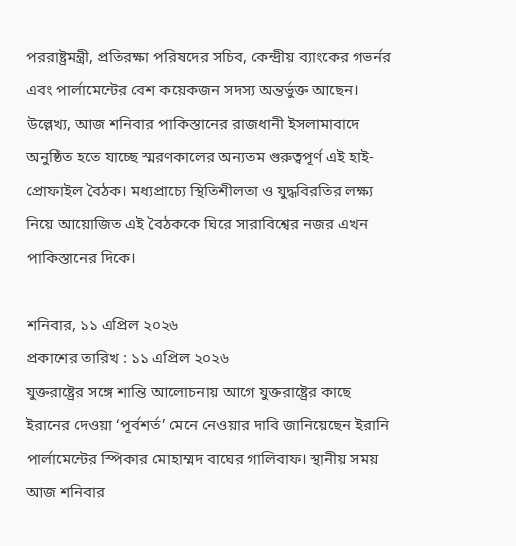পররাষ্ট্রমন্ত্রী, প্রতিরক্ষা পরিষদের সচিব, কেন্দ্রীয় ব্যাংকের গভর্নর এবং পার্লামেন্টের বেশ কয়েকজন সদস্য অন্তর্ভুক্ত আছেন।
উল্লেখ্য, আজ শনিবার পাকিস্তানের রাজধানী ইসলামাবাদে অনুষ্ঠিত হতে যাচ্ছে স্মরণকালের অন্যতম গুরুত্বপূর্ণ এই হাই-প্রোফাইল বৈঠক। মধ্যপ্রাচ্যে স্থিতিশীলতা ও যুদ্ধবিরতির লক্ষ্য নিয়ে আয়োজিত এই বৈঠককে ঘিরে সারাবিশ্বের নজর এখন পাকিস্তানের দিকে।

শনিবার, ১১ এপ্রিল ২০২৬
প্রকাশের তারিখ : ১১ এপ্রিল ২০২৬
যুক্তরাষ্ট্রের সঙ্গে শান্তি আলোচনায় আগে যুক্তরাষ্ট্রের কাছে ইরানের দেওয়া ‘পূর্বশর্ত’ মেনে নেওয়ার দাবি জানিয়েছেন ইরানি পার্লামেন্টের স্পিকার মোহাম্মদ বাঘের গালিবাফ। স্থানীয় সময় আজ শনিবার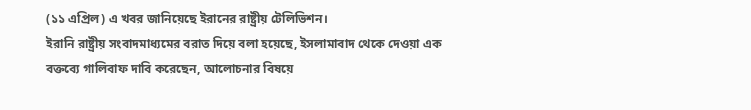(১১ এপ্রিল) এ খবর জানিয়েছে ইরানের রাষ্ট্রীয় টেলিভিশন।
ইরানি রাষ্ট্রীয় সংবাদমাধ্যমের বরাত দিয়ে বলা হয়েছে, ইসলামাবাদ থেকে দেওয়া এক বক্তব্যে গালিবাফ দাবি করেছেন, আলোচনার বিষয়ে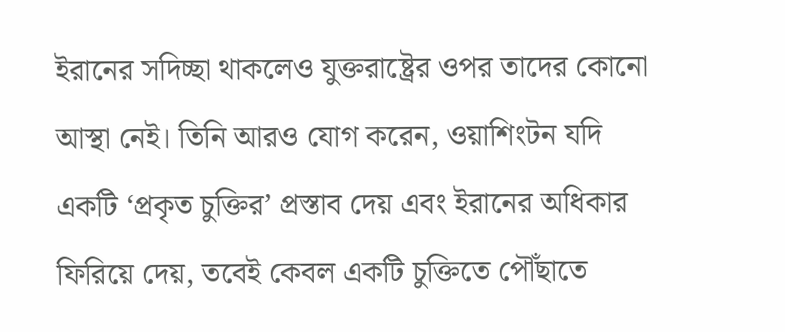ইরানের সদিচ্ছা থাকলেও যুক্তরাষ্ট্রের ওপর তাদের কোনো আস্থা নেই। তিনি আরও যোগ করেন, ওয়াশিংটন যদি একটি ‘প্রকৃত চুক্তির’ প্রস্তাব দেয় এবং ইরানের অধিকার ফিরিয়ে দেয়, তবেই কেবল একটি চুক্তিতে পৌঁছাতে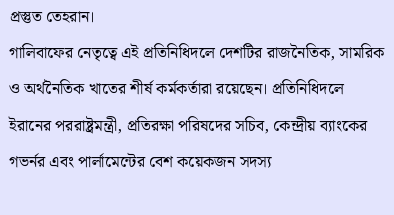প্রস্তুত তেহরান।
গালিবাফের নেতৃত্বে এই প্রতিনিধিদলে দেশটির রাজনৈতিক, সামরিক ও অর্থনৈতিক খাতের শীর্ষ কর্মকর্তারা রয়েছেন। প্রতিনিধিদলে ইরানের পররাষ্ট্রমন্ত্রী, প্রতিরক্ষা পরিষদের সচিব, কেন্দ্রীয় ব্যাংকের গভর্নর এবং পার্লামেন্টের বেশ কয়েকজন সদস্য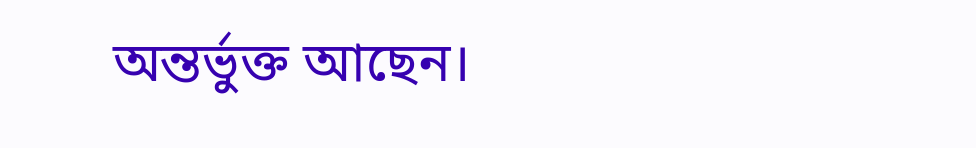অন্তর্ভুক্ত আছেন।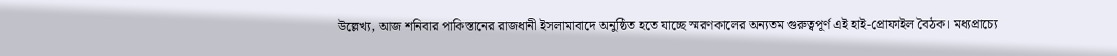উল্লেখ্য, আজ শনিবার পাকিস্তানের রাজধানী ইসলামাবাদে অনুষ্ঠিত হতে যাচ্ছে স্মরণকালের অন্যতম গুরুত্বপূর্ণ এই হাই-প্রোফাইল বৈঠক। মধ্যপ্রাচ্যে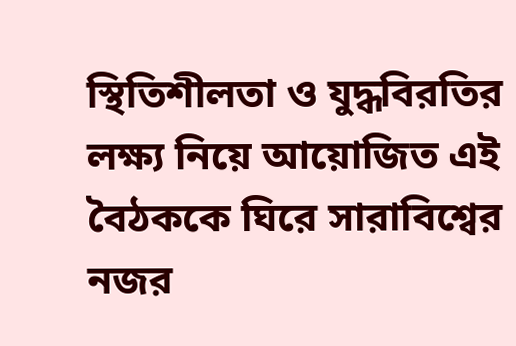স্থিতিশীলতা ও যুদ্ধবিরতির লক্ষ্য নিয়ে আয়োজিত এই বৈঠককে ঘিরে সারাবিশ্বের নজর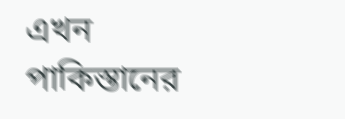এখন পাকিস্তানের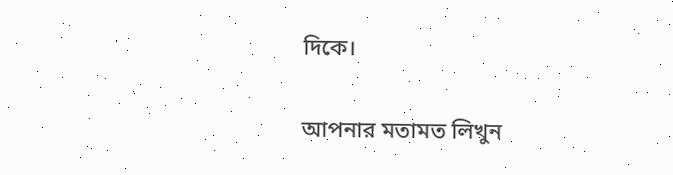দিকে।

আপনার মতামত লিখুন